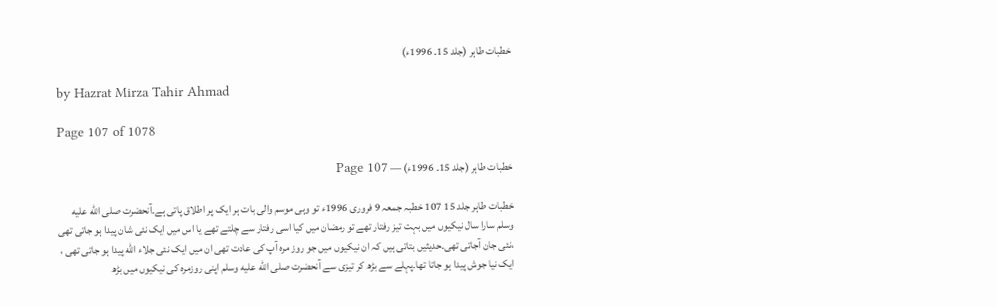خطبات طاہر (جلد 15۔ 1996ء)

by Hazrat Mirza Tahir Ahmad

Page 107 of 1078

خطبات طاہر (جلد 15۔ 1996ء) — Page 107

خطبات طاہر جلد 15 107 خطبہ جمعہ 9 فروری 1996ء تو وہی موسم والی بات ہر ایک پر اطلاق پاتی ہے۔آنحضرت صلى الله عليه وسلم سارا سال نیکیوں میں بہت تیز رفتار تھے تو رمضان میں کیا اسی رفتار سے چلتے تھے یا اس میں ایک نئی شان پیدا ہو جاتی تھی ،نئی جان آجاتی تھی۔حدیثیں بتاتی ہیں کہ ان نیکیوں میں جو روز مرہ آپ کی عادت تھی ان میں ایک نئی جلاء الله پیدا ہو جاتی تھی ، ایک نیا جوش پیدا ہو جاتا تھا۔پہلے سے بڑھ کر تیزی سے آنحضرت صلى الله عليه وسلم اپنی روزمرہ کی نیکیوں میں بڑھ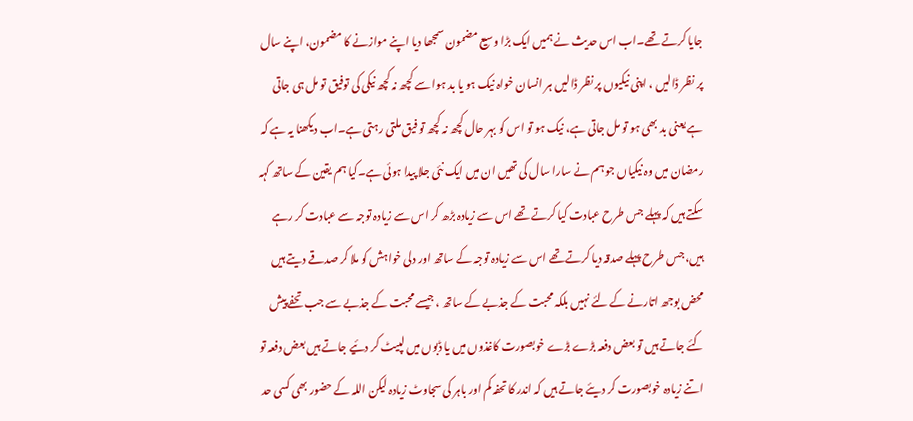جایا کرتے تھے۔اب اس حدیث نے ہمیں ایک بڑا وسیع مضمون سمجھا دیا اپنے موازنے کا مضمون، اپنے سال پر نظر ڈالیں ، اپنی نیکیوں پر نظر ڈالیں ہر انسان خواہ نیک ہو یا بد ہوا سے کچھ نہ کچھ نیکی کی توفیق تو مل ہی جاتی ہے یعنی بد بھی ہو تو مل جاتی ہے، نیک ہو تو اس کو بہر حال کچھ نہ کچھ تو فیق ملتی رہتی ہے۔اب دیکھنا یہ ہے کہ رمضان میں وہ نیکیاں جو ہم نے سارا سال کی تھیں ان میں ایک نئی جلا پیدا ہوئی ہے۔کیا ہم یقین کے ساتھ کہہ سکتے ہیں کہ پہلے جس طرح عبادت کیا کرتے تھے اس سے زیادہ بڑھ کر اس سے زیادہ توجہ سے عبادت کر رہے ہیں، جس طرح پہلے صدقہ دیا کرتے تھے اس سے زیادہ توجہ کے ساتھ اور دلی خواہش کو ملا کر صدقے دیتے ہیں محض بوجھ اتارنے کے لئے نہیں بلکہ محبت کے جذبے کے ساتھ ، جیسے محبت کے جذبے سے جب تحفے پیش کئے جاتے ہیں تو بعض دفعہ بڑے بڑے خوبصورت کاغذوں میں یا ڈبوں میں لپیٹ کر دئیے جاتے ہیں بعض دفعہ تو اتنے زیادہ خوبصورت کر دیئے جاتے ہیں کہ اندر کا تحفہ کم اور باہر کی سجاوٹ زیادہ لیکن اللہ کے حضور بھی کسی حد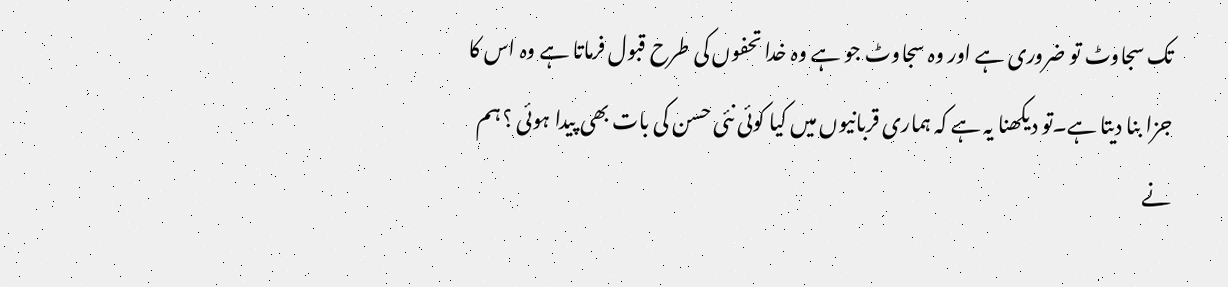تک سجاوٹ تو ضروری ہے اور وہ سجاوٹ جو ہے وہ خدا تحفوں کی طرح قبول فرماتا ہے وہ اس کا جزا بنا دیتا ہے۔تو دیکھنا یہ ہے کہ ہماری قربانیوں میں کیا کوئی نئی حسن کی بات بھی پیدا ہوئی ؟ ہم نے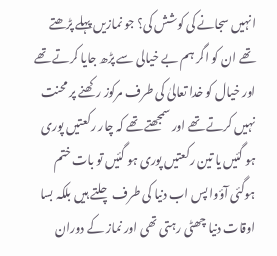انہیں سجانے کی کوشش کی؟ جو نمازیں پہلے پڑھتے تھے ان کو اگر ہم بے خیالی سے پڑھ جایا کرتے تھے اور خیال کو خدا تعالیٰ کی طرف مرکوز رکھنے پر محنت نہیں کرتے تھے اور سمجھتے تھے کہ چار رکعتیں پوری ہو گئیں یا تین رکعتیں پوری ہو گئیں تو بات ختم ہوگئی آؤوا پس اب دنیا کی طرف چلتے ہیں بلکہ بسا اوقات دنیا چھٹی رہتی تھی اور نماز کے دوران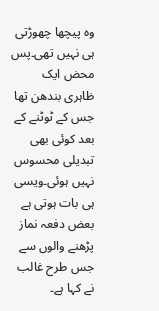وہ پیچھا چھوڑتی ہی نہیں تھی۔پس محض ایک ظاہری بندھن تھا جس کے ٹوٹنے کے بعد کوئی بھی تبدیلی محسوس نہیں ہوئی۔ویسی ہی بات ہوتی ہے بعض دفعہ نماز پڑھنے والوں سے جس طرح غالب نے کہا ہے۔